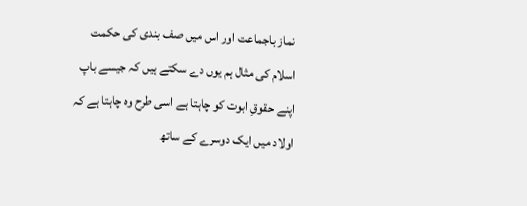نماز باجماعت اور اس میں صف بندی کی حکمت
اسلام کی مثال ہم یوں دے سکتے ہیں کہ جیسے باپ اپنے حقوقِ ابوت کو چاہتا ہے اسی طرح وہ چاہتا ہے کہ اولاد میں ایک دوسرے کے ساتھ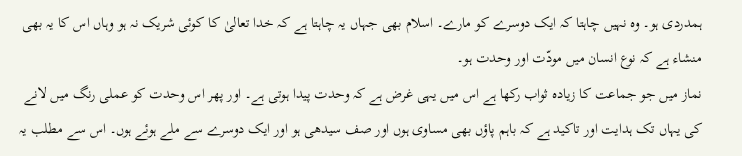ہمدردی ہو۔ وہ نہیں چاہتا کہ ایک دوسرے کو مارے۔ اسلام بھی جہاں یہ چاہتا ہے کہ خدا تعالیٰ کا کوئی شریک نہ ہو وہاں اس کا یہ بھی منشاء ہے کہ نوع انسان میں مودّت اور وحدت ہو۔
نماز میں جو جماعت کا زیادہ ثواب رکھا ہے اس میں یہی غرض ہے کہ وحدت پیدا ہوتی ہے۔ اور پھر اس وحدت کو عملی رنگ میں لانے کی یہاں تک ہدایت اور تاکید ہے کہ باہم پاؤں بھی مساوی ہوں اور صف سیدھی ہو اور ایک دوسرے سے ملے ہوئے ہوں۔ اس سے مطلب یہ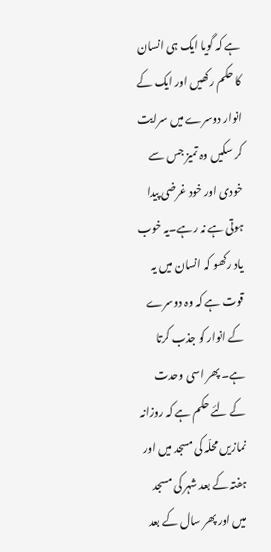ہے کہ گویا ایک ہی انسان کا حکم رکھیں اور ایک کے انوار دوسرے میں سرایت کر سکیں وہ تمیز جس سے خودی اور خود غرضی پیدا ہوتی ہے نہ رہے۔یہ خوب یاد رکھو کہ انسان میں یہ قوت ہے کہ وہ دوسرے کے انوار کو جذب کرتا ہے۔ پھر اسی وحدت کے لئے حکم ہے کہ روزانہ نمازیں محلّہ کی مسجد میں اور ہفتہ کے بعد شہر کی مسجد میں اور پھر سال کے بعد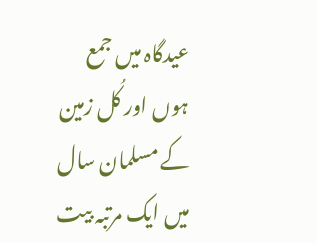عیدگاہ میں جمع ہوں اور کُل زمین کے مسلمان سال میں ایک مرتبہ بیت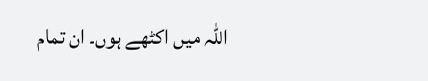اللہ میں اکٹھے ہوں۔ ان تمام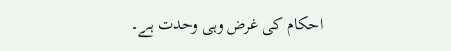احکام کی غرض وہی وحدت ہے۔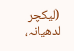(لیکچر لدھیانہ،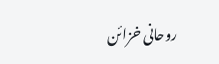روحانی خزائن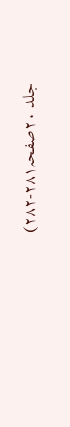جلد ۲۰صفحہ۲۸۱-۲۸۲)